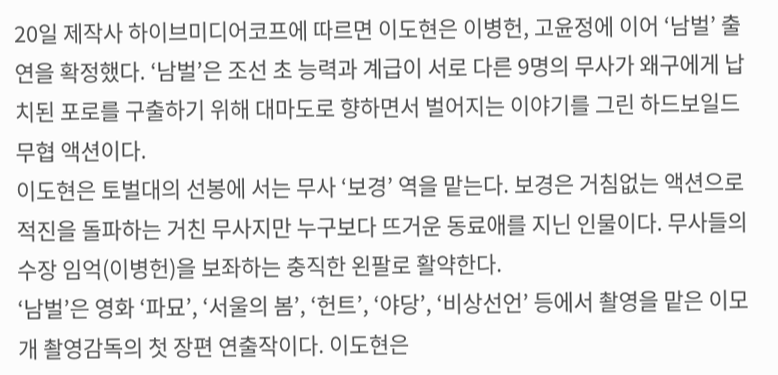20일 제작사 하이브미디어코프에 따르면 이도현은 이병헌, 고윤정에 이어 ‘남벌’ 출연을 확정했다. ‘남벌’은 조선 초 능력과 계급이 서로 다른 9명의 무사가 왜구에게 납치된 포로를 구출하기 위해 대마도로 향하면서 벌어지는 이야기를 그린 하드보일드 무협 액션이다.
이도현은 토벌대의 선봉에 서는 무사 ‘보경’ 역을 맡는다. 보경은 거침없는 액션으로 적진을 돌파하는 거친 무사지만 누구보다 뜨거운 동료애를 지닌 인물이다. 무사들의 수장 임억(이병헌)을 보좌하는 충직한 왼팔로 활약한다.
‘남벌’은 영화 ‘파묘’, ‘서울의 봄’, ‘헌트’, ‘야당’, ‘비상선언’ 등에서 촬영을 맡은 이모개 촬영감독의 첫 장편 연출작이다. 이도현은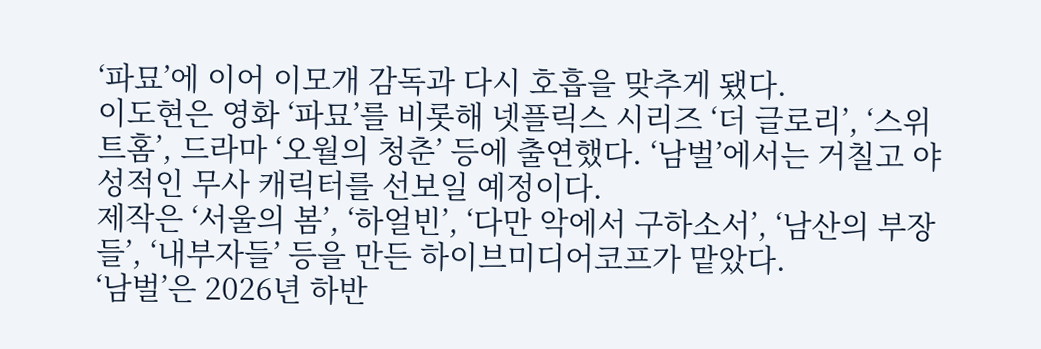‘파묘’에 이어 이모개 감독과 다시 호흡을 맞추게 됐다.
이도현은 영화 ‘파묘’를 비롯해 넷플릭스 시리즈 ‘더 글로리’, ‘스위트홈’, 드라마 ‘오월의 청춘’ 등에 출연했다. ‘남벌’에서는 거칠고 야성적인 무사 캐릭터를 선보일 예정이다.
제작은 ‘서울의 봄’, ‘하얼빈’, ‘다만 악에서 구하소서’, ‘남산의 부장들’, ‘내부자들’ 등을 만든 하이브미디어코프가 맡았다.
‘남벌’은 2026년 하반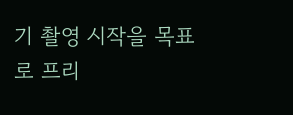기 촬영 시작을 목표로 프리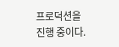프로덕션을 진행 중이다.